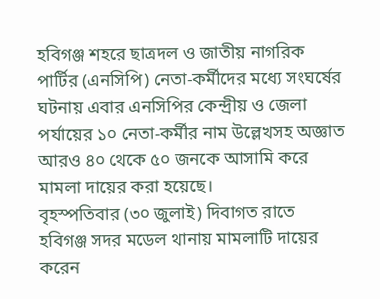হবিগঞ্জ শহরে ছাত্রদল ও জাতীয় নাগরিক পার্টির (এনসিপি) নেতা-কর্মীদের মধ্যে সংঘর্ষের ঘটনায় এবার এনসিপির কেন্দ্রীয় ও জেলা পর্যায়ের ১০ নেতা-কর্মীর নাম উল্লেখসহ অজ্ঞাত আরও ৪০ থেকে ৫০ জনকে আসামি করে মামলা দায়ের করা হয়েছে।
বৃহস্পতিবার (৩০ জুলাই) দিবাগত রাতে হবিগঞ্জ সদর মডেল থানায় মামলাটি দায়ের করেন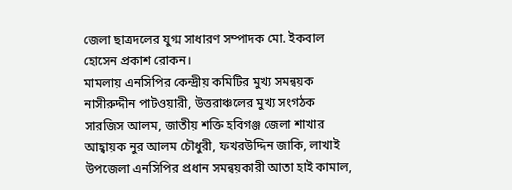জেলা ছাত্রদলের যুগ্ম সাধারণ সম্পাদক মো. ইকবাল হোসেন প্রকাশ রোকন।
মামলায় এনসিপির কেন্দ্রীয় কমিটির মুখ্য সমন্বয়ক নাসীরুদ্দীন পাটওয়ারী, উত্তরাঞ্চলের মুখ্য সংগঠক সারজিস আলম, জাতীয় শক্তি হবিগঞ্জ জেলা শাখার আহ্বায়ক নুর আলম চৌধুরী, ফখরউদ্দিন জাকি, লাখাই উপজেলা এনসিপির প্রধান সমন্বয়কারী আতা হাই কামাল,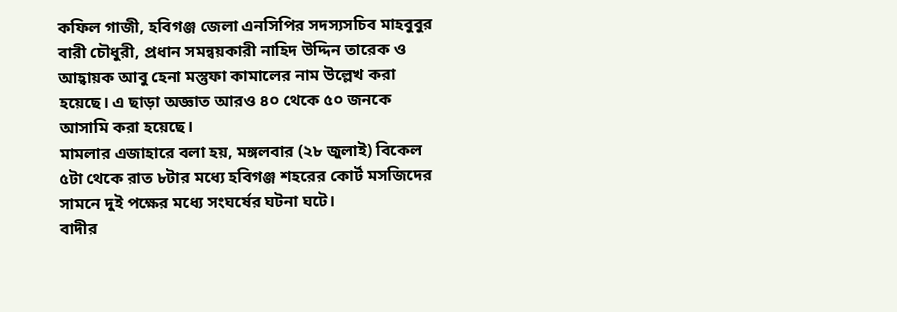কফিল গাজী, হবিগঞ্জ জেলা এনসিপির সদস্যসচিব মাহবুবুর বারী চৌধুরী, প্রধান সমন্বয়কারী নাহিদ উদ্দিন তারেক ও আহ্বায়ক আবু হেনা মস্তুফা কামালের নাম উল্লেখ করা হয়েছে। এ ছাড়া অজ্ঞাত আরও ৪০ থেকে ৫০ জনকে আসামি করা হয়েছে।
মামলার এজাহারে বলা হয়, মঙ্গলবার (২৮ জুলাই) বিকেল ৫টা থেকে রাত ৮টার মধ্যে হবিগঞ্জ শহরের কোর্ট মসজিদের সামনে দুই পক্ষের মধ্যে সংঘর্ষের ঘটনা ঘটে।
বাদীর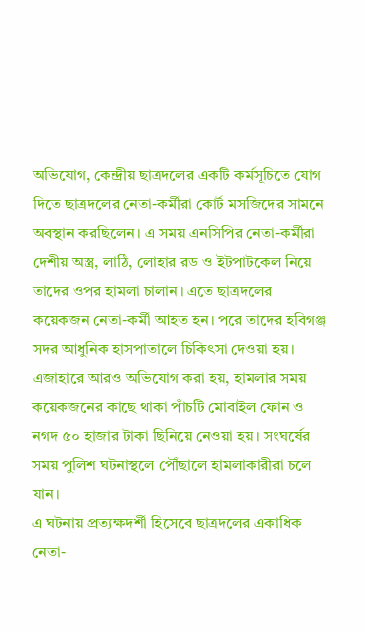অভিযোগ, কেন্দ্রীয় ছাত্রদলের একটি কর্মসূচিতে যোগ দিতে ছাত্রদলের নেতা-কর্মীরা কোর্ট মসজিদের সামনে অবস্থান করছিলেন। এ সময় এনসিপির নেতা-কর্মীরা দেশীয় অস্ত্র, লাঠি, লোহার রড ও ইটপাটকেল নিয়ে তাদের ওপর হামলা চালান। এতে ছাত্রদলের কয়েকজন নেতা-কর্মী আহত হন। পরে তাদের হবিগঞ্জ সদর আধুনিক হাসপাতালে চিকিৎসা দেওয়া হয়।
এজাহারে আরও অভিযোগ করা হয়, হামলার সময় কয়েকজনের কাছে থাকা পাঁচটি মোবাইল ফোন ও নগদ ৫০ হাজার টাকা ছিনিয়ে নেওয়া হয়। সংঘর্ষের সময় পুলিশ ঘটনাস্থলে পৌঁছালে হামলাকারীরা চলে যান।
এ ঘটনায় প্রত্যক্ষদর্শী হিসেবে ছাত্রদলের একাধিক নেতা-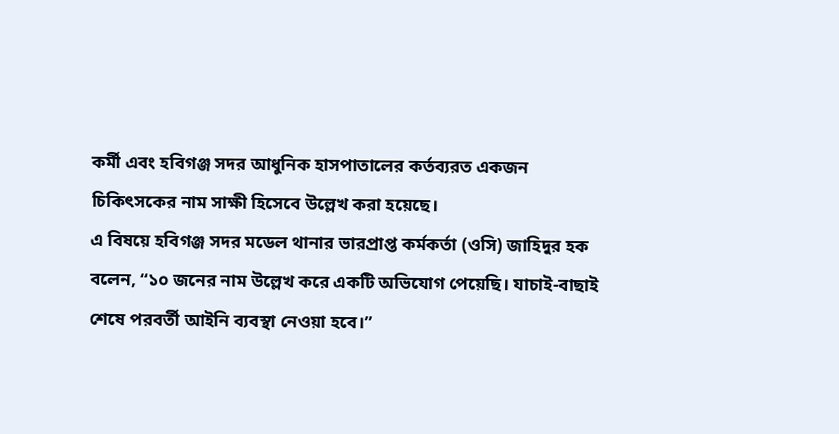কর্মী এবং হবিগঞ্জ সদর আধুনিক হাসপাতালের কর্তব্যরত একজন চিকিৎসকের নাম সাক্ষী হিসেবে উল্লেখ করা হয়েছে।
এ বিষয়ে হবিগঞ্জ সদর মডেল থানার ভারপ্রাপ্ত কর্মকর্তা (ওসি) জাহিদুর হক বলেন, “১০ জনের নাম উল্লেখ করে একটি অভিযোগ পেয়েছি। যাচাই-বাছাই শেষে পরবর্তী আইনি ব্যবস্থা নেওয়া হবে।”